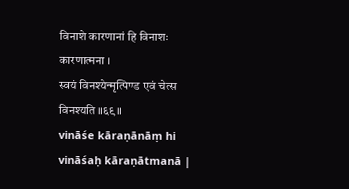विनाशे कारणानां हि विनाशः कारणात्मना ।
स्वयं विनश्येन्मृत्पिण्ड एवं चेत्स विनश्यति ॥६९॥
vināśe kāraṇānāṃ hi vināśaḥ kāraṇātmanā |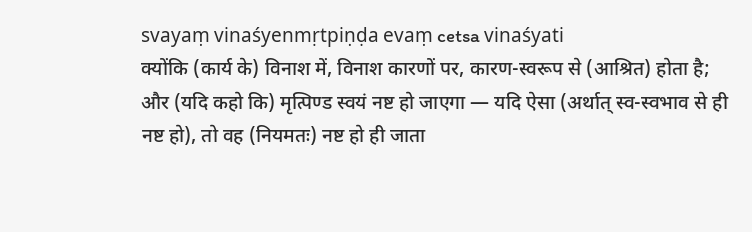svayaṃ vinaśyenmṛtpiṇḍa evaṃ cetsa vinaśyati
क्योंकि (कार्य के) विनाश में, विनाश कारणों पर, कारण-स्वरूप से (आश्रित) होता है; और (यदि कहो कि) मृत्पिण्ड स्वयं नष्ट हो जाएगा — यदि ऐसा (अर्थात् स्व-स्वभाव से ही नष्ट हो), तो वह (नियमतः) नष्ट हो ही जाता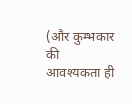(और कुम्भकार की आवश्यकता ही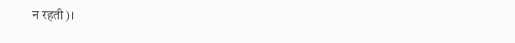न रहती)।